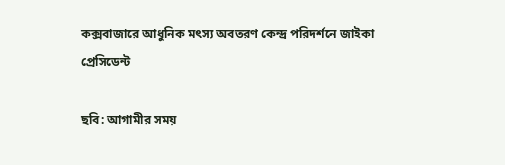কক্সবাজারে আধুনিক মৎস্য অবতরণ কেন্দ্র পরিদর্শনে জাইকা প্রেসিডেন্ট

ছবি: আগামীর সময়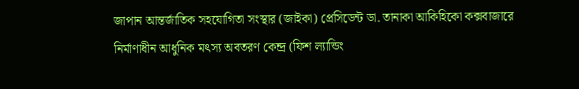জাপান আন্তর্জাতিক সহযোগিতা সংস্থার (জাইকা) প্রেসিডেন্ট ডা. তানাকা আকিহিকো কক্সবাজারে নির্মাণাধীন আধুনিক মৎস্য অবতরণ কেন্দ্র (ফিশ ল্যান্ডিং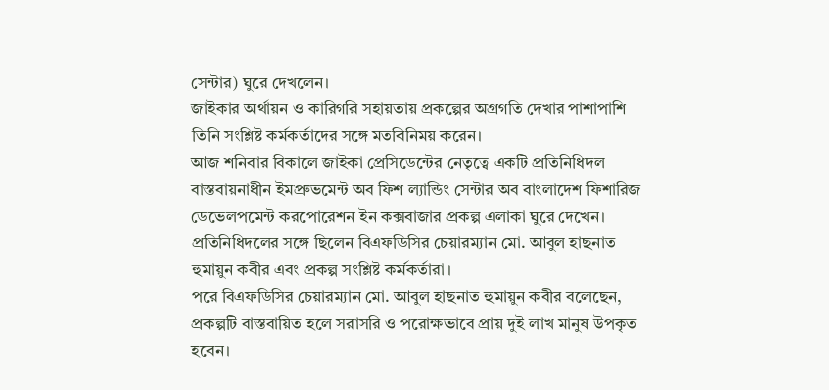সেন্টার) ঘুরে দেখলেন।
জাইকার অর্থায়ন ও কারিগরি সহায়তায় প্রকল্পের অগ্রগতি দেখার পাশাপাশি তিনি সংশ্লিষ্ট কর্মকর্তাদের সঙ্গে মতবিনিময় করেন।
আজ শনিবার বিকালে জাইকা প্রেসিডেন্টের নেতৃত্বে একটি প্রতিনিধিদল বাস্তবায়নাধীন ইমপ্রুভমেন্ট অব ফিশ ল্যান্ডিং সেন্টার অব বাংলাদেশ ফিশারিজ ডেভেলপমেন্ট করপোরেশন ইন কক্সবাজার প্রকল্প এলাকা ঘুরে দেখেন।
প্রতিনিধিদলের সঙ্গে ছিলেন বিএফডিসির চেয়ারম্যান মো. আবুল হাছনাত হুমায়ুন কবীর এবং প্রকল্প সংশ্লিষ্ট কর্মকর্তারা।
পরে বিএফডিসির চেয়ারম্যান মো. আবুল হাছনাত হুমায়ুন কবীর বলেছেন, প্রকল্পটি বাস্তবায়িত হলে সরাসরি ও পরোক্ষভাবে প্রায় দুই লাখ মানুষ উপকৃত হবেন।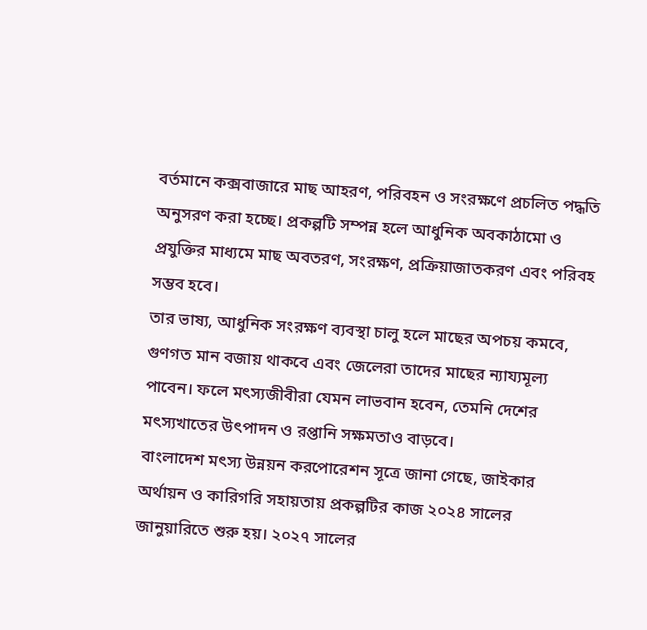বর্তমানে কক্সবাজারে মাছ আহরণ, পরিবহন ও সংরক্ষণে প্রচলিত পদ্ধতি অনুসরণ করা হচ্ছে। প্রকল্পটি সম্পন্ন হলে আধুনিক অবকাঠামো ও প্রযুক্তির মাধ্যমে মাছ অবতরণ, সংরক্ষণ, প্রক্রিয়াজাতকরণ এবং পরিবহ সম্ভব হবে।
তার ভাষ্য, আধুনিক সংরক্ষণ ব্যবস্থা চালু হলে মাছের অপচয় কমবে, গুণগত মান বজায় থাকবে এবং জেলেরা তাদের মাছের ন্যায্যমূল্য পাবেন। ফলে মৎস্যজীবীরা যেমন লাভবান হবেন, তেমনি দেশের মৎস্যখাতের উৎপাদন ও রপ্তানি সক্ষমতাও বাড়বে।
বাংলাদেশ মৎস্য উন্নয়ন করপোরেশন সূত্রে জানা গেছে, জাইকার অর্থায়ন ও কারিগরি সহায়তায় প্রকল্পটির কাজ ২০২৪ সালের জানুয়ারিতে শুরু হয়। ২০২৭ সালের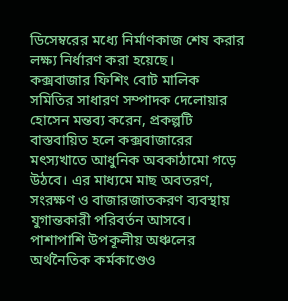ডিসেম্বরের মধ্যে নির্মাণকাজ শেষ করার লক্ষ্য নির্ধারণ করা হয়েছে।
কক্সবাজার ফিশিং বোট মালিক সমিতির সাধারণ সম্পাদক দেলোয়ার হোসেন মন্তব্য করেন, প্রকল্পটি বাস্তবায়িত হলে কক্সবাজারের মৎস্যখাতে আধুনিক অবকাঠামো গড়ে উঠবে। এর মাধ্যমে মাছ অবতরণ, সংরক্ষণ ও বাজারজাতকরণ ব্যবস্থায় যুগান্তকারী পরিবর্তন আসবে। পাশাপাশি উপকূলীয় অঞ্চলের অর্থনৈতিক কর্মকাণ্ডেও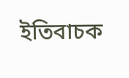ইতিবাচক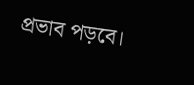প্রভাব পড়বে।